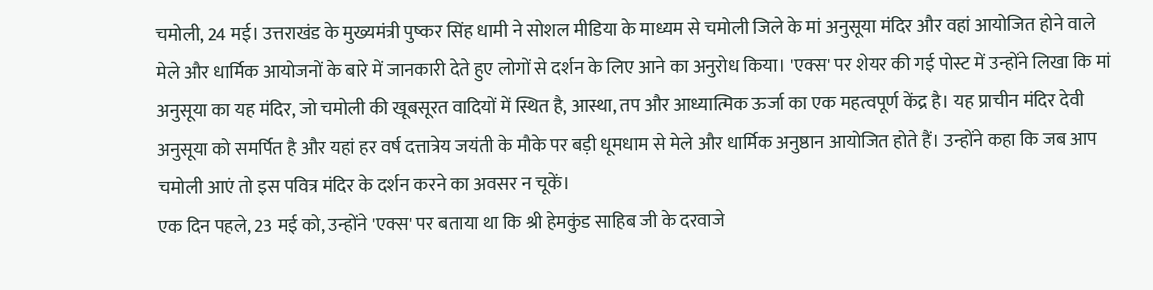चमोली, 24 मई। उत्तराखंड के मुख्यमंत्री पुष्कर सिंह धामी ने सोशल मीडिया के माध्यम से चमोली जिले के मां अनुसूया मंदिर और वहां आयोजित होने वाले मेले और धार्मिक आयोजनों के बारे में जानकारी देते हुए लोगों से दर्शन के लिए आने का अनुरोध किया। 'एक्स' पर शेयर की गई पोस्ट में उन्होंने लिखा कि मां अनुसूया का यह मंदिर, जो चमोली की खूबसूरत वादियों में स्थित है, आस्था, तप और आध्यात्मिक ऊर्जा का एक महत्वपूर्ण केंद्र है। यह प्राचीन मंदिर देवी अनुसूया को समर्पित है और यहां हर वर्ष दत्तात्रेय जयंती के मौके पर बड़ी धूमधाम से मेले और धार्मिक अनुष्ठान आयोजित होते हैं। उन्होंने कहा कि जब आप चमोली आएं तो इस पवित्र मंदिर के दर्शन करने का अवसर न चूकें।
एक दिन पहले, 23 मई को, उन्होंने 'एक्स' पर बताया था कि श्री हेमकुंड साहिब जी के दरवाजे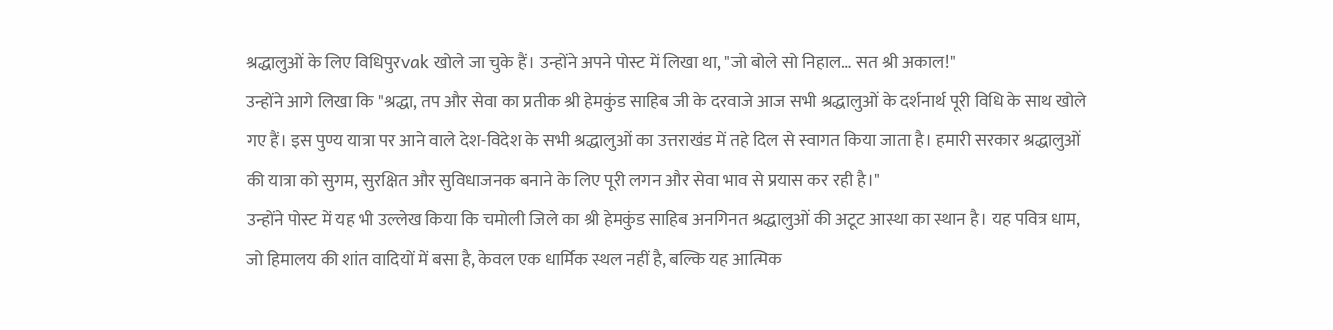श्रद्धालुओं के लिए विधिपुरvak खोले जा चुके हैं। उन्होंने अपने पोस्ट में लिखा था, "जो बोले सो निहाल… सत श्री अकाल!"
उन्होंने आगे लिखा कि "श्रद्धा, तप और सेवा का प्रतीक श्री हेमकुंड साहिब जी के दरवाजे आज सभी श्रद्धालुओं के दर्शनार्थ पूरी विधि के साथ खोले गए हैं। इस पुण्य यात्रा पर आने वाले देश-विदेश के सभी श्रद्धालुओं का उत्तराखंड में तहे दिल से स्वागत किया जाता है। हमारी सरकार श्रद्धालुओं की यात्रा को सुगम, सुरक्षित और सुविधाजनक बनाने के लिए पूरी लगन और सेवा भाव से प्रयास कर रही है।"
उन्होंने पोस्ट में यह भी उल्लेख किया कि चमोली जिले का श्री हेमकुंड साहिब अनगिनत श्रद्धालुओं की अटूट आस्था का स्थान है। यह पवित्र धाम, जो हिमालय की शांत वादियों में बसा है, केवल एक धार्मिक स्थल नहीं है, बल्कि यह आत्मिक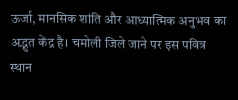ऊर्जा, मानसिक शांति और आध्यात्मिक अनुभव का अद्भुत केंद्र है। चमोली जिले जाने पर इस पवित्र स्थान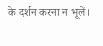के दर्शन करना न भूलें।